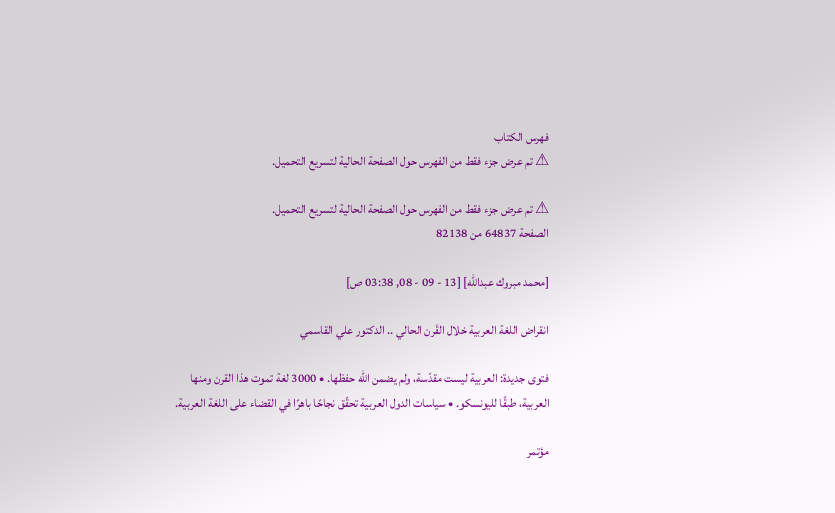فهرس الكتاب
⚠ تم عرض جزء فقط من الفهرس حول الصفحة الحالية لتسريع التحميل.

⚠ تم عرض جزء فقط من الفهرس حول الصفحة الحالية لتسريع التحميل.
الصفحة 64837 من 82138

[محمد مبروك عبدالله] [13 - 09 - 08, 03:38 ص]

انقراض اللغة العربية خلال القَرن الحالي .. الدكتور علي القاسمي

فتوى جديدة: العربية ليست مقدّسة، ولم يضمن الله حفظها. • 3000 لغة تموت هذا القرن ومنها العربية، طبقًا لليونسكو. • سياسات الدول العربية تحقّق نجاحًا باهرًا في القضاء على اللغة العربية.

مؤتمر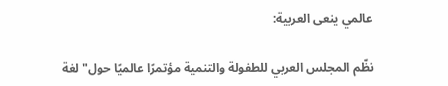عالمي ينعى العربية:

نظّم المجلس العربي للطفولة والتنمية مؤتمرًا عالميًا حول"لغة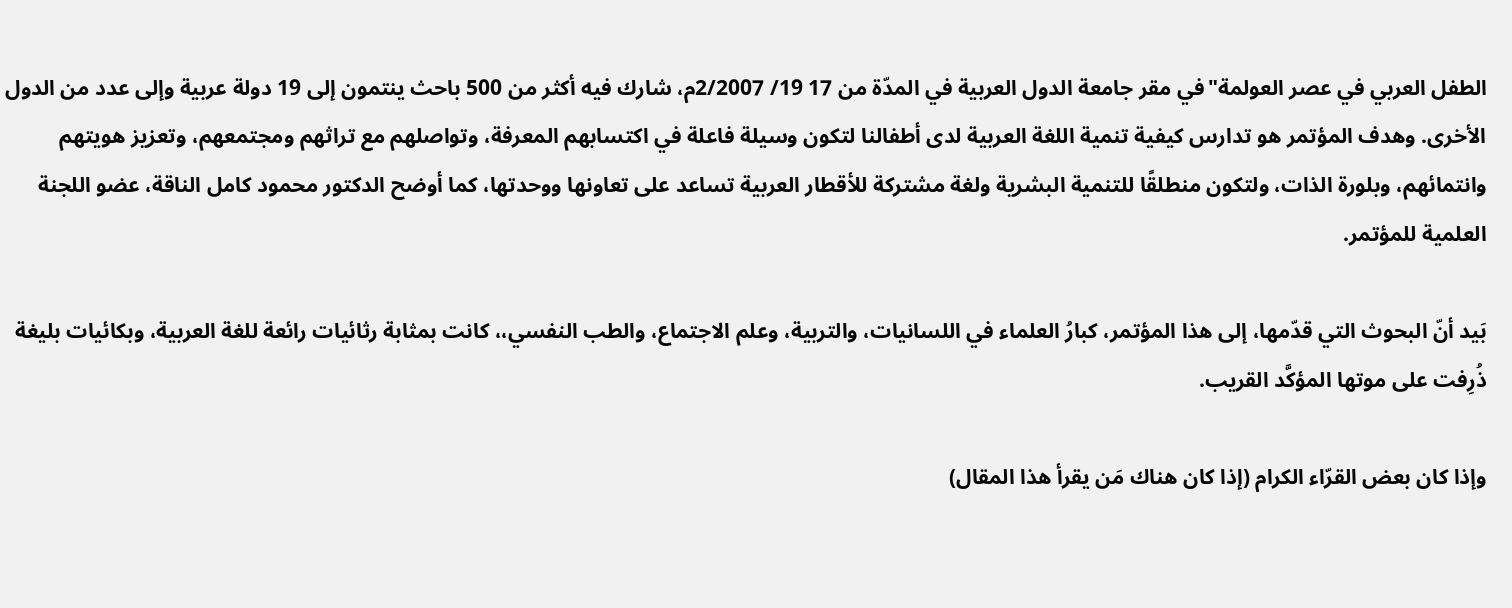الطفل العربي في عصر العولمة"في مقر جامعة الدول العربية في المدّة من 17 19/ 2/2007م، شارك فيه أكثر من 500 باحث ينتمون إلى 19 دولة عربية وإلى عدد من الدول الأخرى. وهدف المؤتمر هو تدارس كيفية تنمية اللغة العربية لدى أطفالنا لتكون وسيلة فاعلة في اكتسابهم المعرفة، وتواصلهم مع تراثهم ومجتمعهم، وتعزيز هويتهم وانتمائهم، وبلورة الذات، ولتكون منطلقًا للتنمية البشرية ولغة مشتركة للأقطار العربية تساعد على تعاونها ووحدتها، كما أوضح الدكتور محمود كامل الناقة، عضو اللجنة العلمية للمؤتمر.

بَيد أنّ البحوث التي قدّمها، إلى هذا المؤتمر، كبارُ العلماء في اللسانيات، والتربية، وعلم الاجتماع، والطب النفسي،، كانت بمثابة رثائيات رائعة للغة العربية، وبكائيات بليغة ذُرِفت على موتها المؤكَّد القريب.

وإذا كان بعض القرّاء الكرام (إذا كان هناك مَن يقرأ هذا المقال)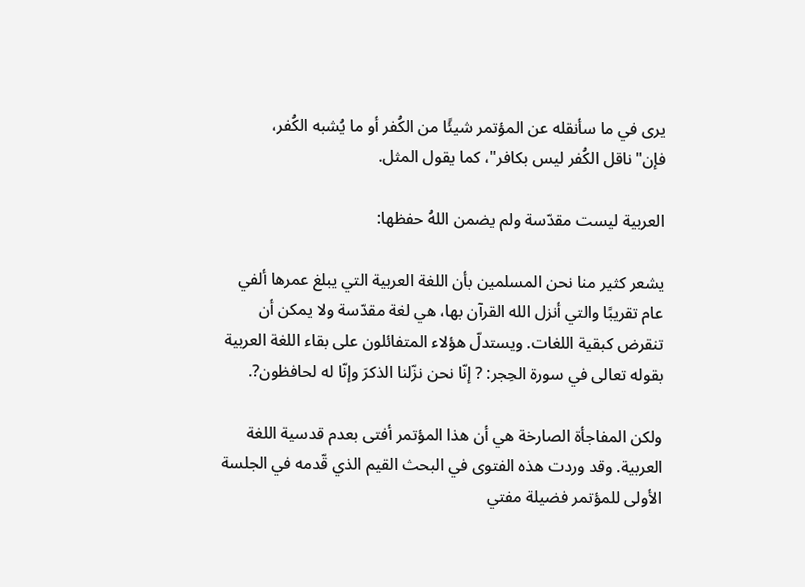يرى في ما سأنقله عن المؤتمر شيئًا من الكُفر أو ما يُشبه الكُفر، فإن"ناقل الكُفر ليس بكافر"، كما يقول المثل.

العربية ليست مقدّسة ولم يضمن اللهُ حفظها:

يشعر كثير منا نحن المسلمين بأن اللغة العربية التي يبلغ عمرها ألفي عام تقريبًا والتي أنزل الله القرآن بها، هي لغة مقدّسة ولا يمكن أن تنقرض كبقية اللغات. ويستدلّ هؤلاء المتفائلون على بقاء اللغة العربية بقوله تعالى في سورة الحِجر: ? إنّا نحن نزّلنا الذكرَ وإنّا له لحافظون?.

ولكن المفاجأة الصارخة هي أن هذا المؤتمر أفتى بعدم قدسية اللغة العربية. وقد وردت هذه الفتوى في البحث القيم الذي قّدمه في الجلسة الأولى للمؤتمر فضيلة مفتي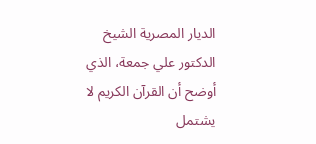الديار المصرية الشيخ الدكتور علي جمعة، الذي أوضح أن القرآن الكريم لا يشتمل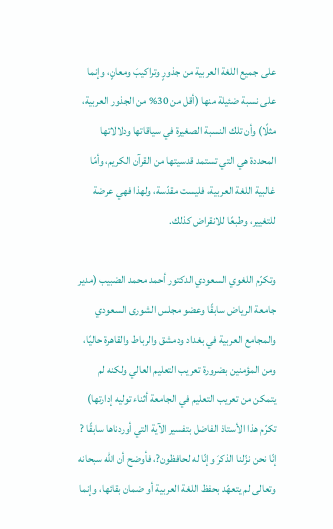على جميع اللغة العربية من جذورٍ وتراكيبَ ومعانٍ، وإنما على نسبة ضئيلة منها (أقل من 30% من الجذور العربية، مثلًا) وأن تلك النسبة الصغيرة في سياقاتها ودلالاتها المحددة هي التي تستمد قدسيتها من القرآن الكريم، وأمّا غالبية اللغة العربية، فليست مقدّسة، ولهذا فهي عرضة للتغيير، وطبعًا للانقراض كذلك.

وتكرّم اللغوي السعودي الدكتور أحمد محمد الضبيب (مدير جامعة الرياض سابقًا وعضو مجلس الشورى السعودي والمجامع العربية في بغداد ودمشق والرباط والقاهرة حاليًا، ومن المؤمنين بضرورة تعريب التعليم العالي ولكنه لم يتمكن من تعريب التعليم في الجامعة أثناء توليه إدارتها) تكرّم هذا الأستاذ الفاضل بتفسير الآية التي أوردناها سابقًا ? إنّا نحن نزّلنا الذكرَ وإنّا له لحافظون?، فأوضح أن الله سبحانه وتعالى لم يتعهّد بحفظ اللغة العربية أو ضمان بقائها، وإنما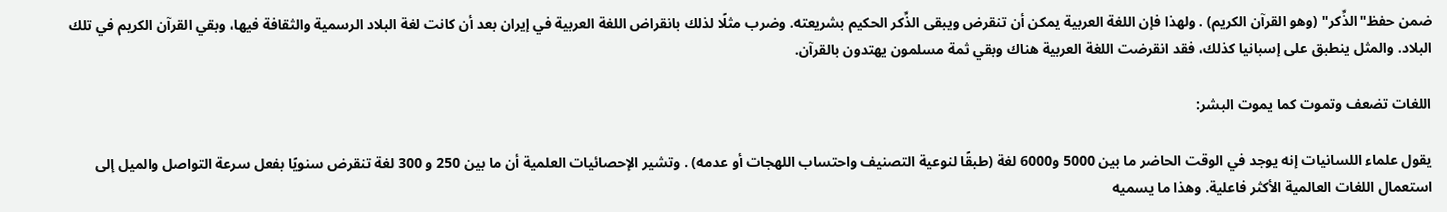ضمن حفظ"الذِّكر" (وهو القرآن الكريم) . ولهذا فإن اللغة العربية يمكن أن تنقرض ويبقى الذِّكر الحكيم بشريعته. وضرب مثلًا لذلك بانقراض اللغة العربية في إيران بعد أن كانت لغة البلاد الرسمية والثقافة فيها، وبقي القرآن الكريم في تلك البلاد. والمثل ينطبق على إسبانيا كذلك، فقد انقرضت اللغة العربية هناك وبقي ثمة مسلمون يهتدون بالقرآن.

اللغات تضعف وتموت كما يموت البشر:

يقول علماء اللسانيات إنه يوجد في الوقت الحاضر ما بين 5000 و6000 لغة (طبقًا لنوعية التصنيف واحتساب اللهجات أو عدمه) . وتشير الإحصائيات العلمية أن ما بين 250 و 300 لغة تنقرض سنويًا بفعل سرعة التواصل والميل إلى استعمال اللغات العالمية الأكثر فاعلية. وهذا ما يسميه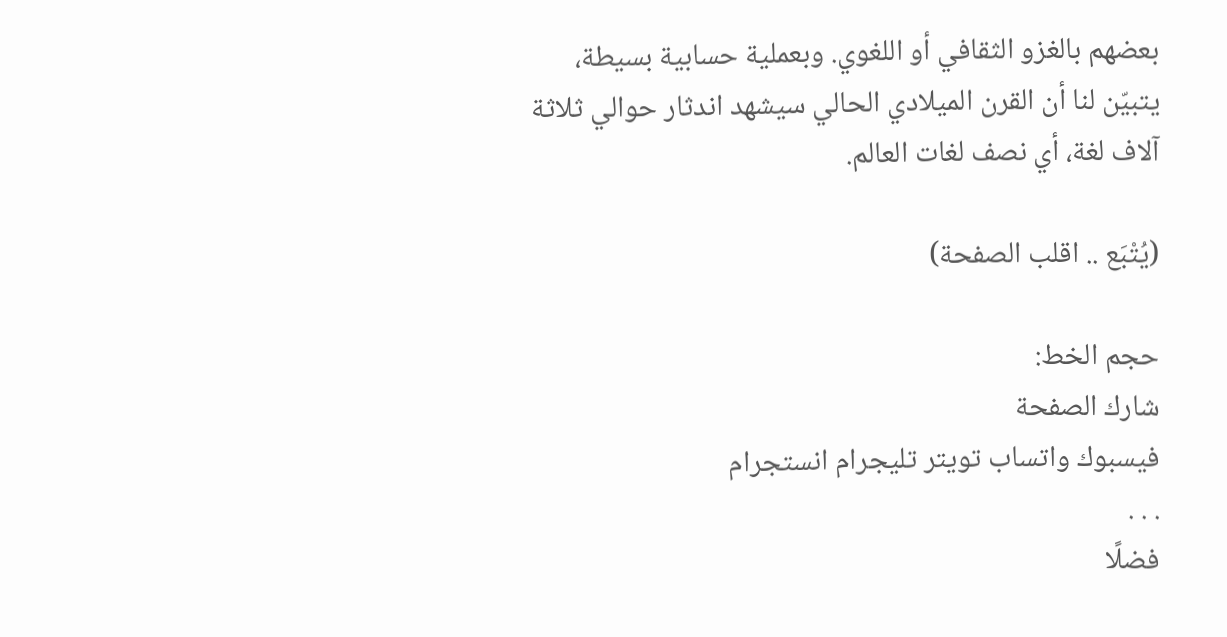بعضهم بالغزو الثقافي أو اللغوي. وبعملية حسابية بسيطة، يتبيّن لنا أن القرن الميلادي الحالي سيشهد اندثار حوالي ثلاثة آلاف لغة، أي نصف لغات العالم.

(يُتْبَع .. اقلب الصفحة)

حجم الخط:
شارك الصفحة
فيسبوك واتساب تويتر تليجرام انستجرام
. . .
فضلًا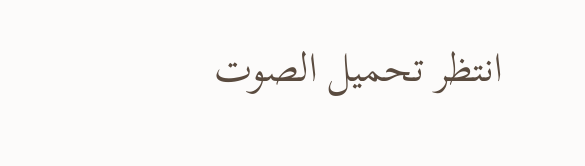انتظر تحميل الصوت